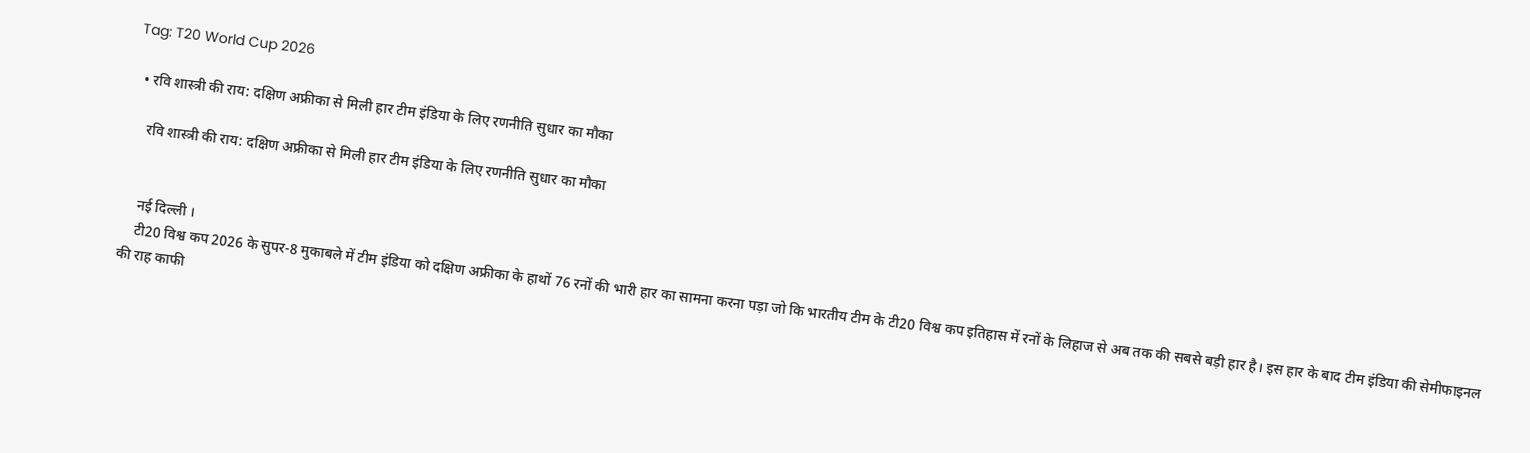Tag: T20 World Cup 2026

  • रवि शास्त्री की राय: दक्षिण अफ्रीका से मिली हार टीम इंडिया के लिए रणनीति सुधार का मौका

    रवि शास्त्री की राय: दक्षिण अफ्रीका से मिली हार टीम इंडिया के लिए रणनीति सुधार का मौका


    नई दिल्ली ।
    टी20 विश्व कप 2026 के सुपर-8 मुकाबले में टीम इंडिया को दक्षिण अफ्रीका के हाथों 76 रनों की भारी हार का सामना करना पड़ा जो कि भारतीय टीम के टी20 विश्व कप इतिहास में रनों के लिहाज से अब तक की सबसे बड़ी हार है। इस हार के बाद टीम इंडिया की सेमीफाइनल की राह काफी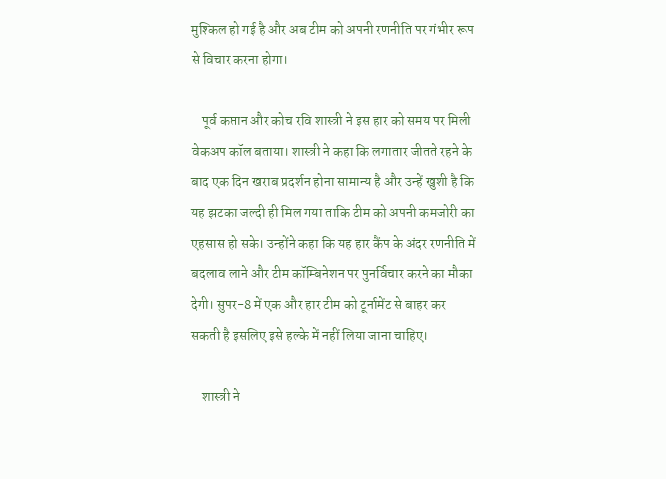मुश्किल हो गई है और अब टीम को अपनी रणनीति पर गंभीर रूप से विचार करना होगा।

    पूर्व कप्तान और कोच रवि शास्त्री ने इस हार को समय पर मिली वेकअप कॉल बताया। शास्त्री ने कहा कि लगातार जीतते रहने के बाद एक दिन खराब प्रदर्शन होना सामान्य है और उन्हें खुशी है कि यह झटका जल्दी ही मिल गया ताकि टीम को अपनी कमजोरी का एहसास हो सके। उन्होंने कहा कि यह हार कैंप के अंदर रणनीति में बदलाव लाने और टीम कॉम्बिनेशन पर पुनर्विचार करने का मौका देगी। सुपर-8 में एक और हार टीम को टूर्नामेंट से बाहर कर सकती है इसलिए इसे हल्के में नहीं लिया जाना चाहिए।

    शास्त्री ने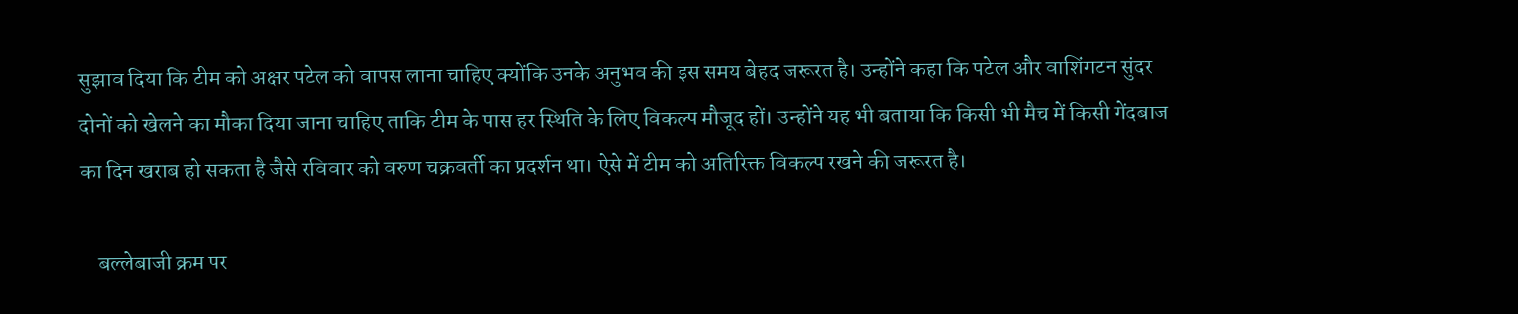सुझाव दिया कि टीम को अक्षर पटेल को वापस लाना चाहिए क्योंकि उनके अनुभव की इस समय बेहद जरूरत है। उन्होंने कहा कि पटेल और वाशिंगटन सुंदर दोनों को खेलने का मौका दिया जाना चाहिए ताकि टीम के पास हर स्थिति के लिए विकल्प मौजूद हों। उन्होंने यह भी बताया कि किसी भी मैच में किसी गेंदबाज का दिन खराब हो सकता है जैसे रविवार को वरुण चक्रवर्ती का प्रदर्शन था। ऐसे में टीम को अतिरिक्त विकल्प रखने की जरूरत है।

    बल्लेबाजी क्रम पर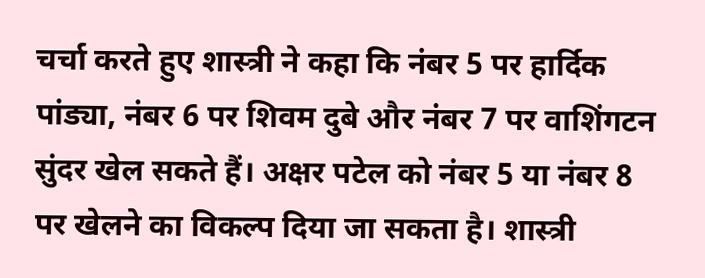चर्चा करते हुए शास्त्री ने कहा कि नंबर 5 पर हार्दिक पांड्या, नंबर 6 पर शिवम दुबे और नंबर 7 पर वाशिंगटन सुंदर खेल सकते हैं। अक्षर पटेल को नंबर 5 या नंबर 8 पर खेलने का विकल्प दिया जा सकता है। शास्त्री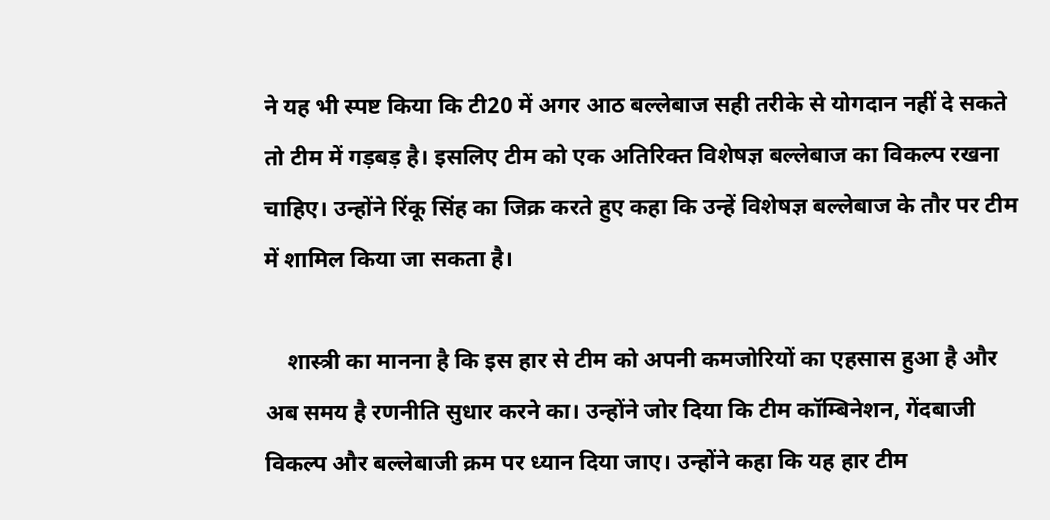ने यह भी स्पष्ट किया कि टी20 में अगर आठ बल्लेबाज सही तरीके से योगदान नहीं दे सकते तो टीम में गड़बड़ है। इसलिए टीम को एक अतिरिक्त विशेषज्ञ बल्लेबाज का विकल्प रखना चाहिए। उन्होंने रिंकू सिंह का जिक्र करते हुए कहा कि उन्हें विशेषज्ञ बल्लेबाज के तौर पर टीम में शामिल किया जा सकता है।

    शास्त्री का मानना है कि इस हार से टीम को अपनी कमजोरियों का एहसास हुआ है और अब समय है रणनीति सुधार करने का। उन्होंने जोर दिया कि टीम कॉम्बिनेशन, गेंदबाजी विकल्प और बल्लेबाजी क्रम पर ध्यान दिया जाए। उन्होंने कहा कि यह हार टीम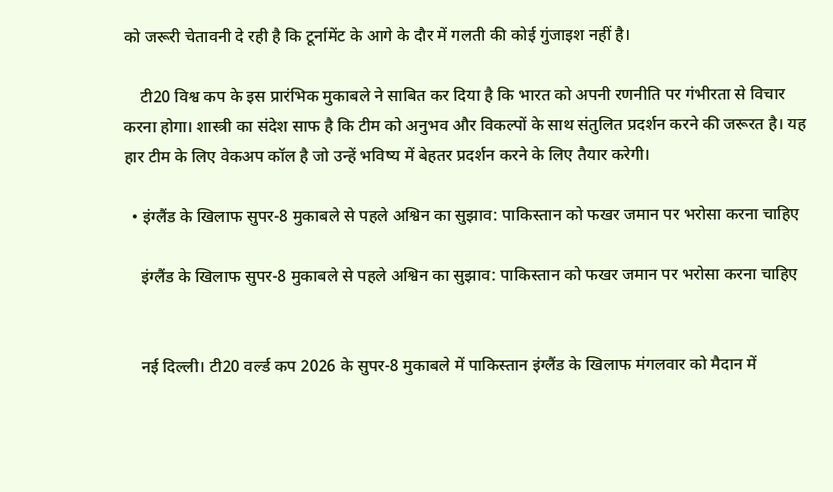को जरूरी चेतावनी दे रही है कि टूर्नामेंट के आगे के दौर में गलती की कोई गुंजाइश नहीं है।

    टी20 विश्व कप के इस प्रारंभिक मुकाबले ने साबित कर दिया है कि भारत को अपनी रणनीति पर गंभीरता से विचार करना होगा। शास्त्री का संदेश साफ है कि टीम को अनुभव और विकल्पों के साथ संतुलित प्रदर्शन करने की जरूरत है। यह हार टीम के लिए वेकअप कॉल है जो उन्हें भविष्य में बेहतर प्रदर्शन करने के लिए तैयार करेगी।

  • इंग्लैंड के खिलाफ सुपर-8 मुकाबले से पहले अश्विन का सुझाव: पाकिस्तान को फखर जमान पर भरोसा करना चाहिए

    इंग्लैंड के खिलाफ सुपर-8 मुकाबले से पहले अश्विन का सुझाव: पाकिस्तान को फखर जमान पर भरोसा करना चाहिए


    नई दिल्ली। टी20 वर्ल्ड कप 2026 के सुपर-8 मुकाबले में पाकिस्तान इंग्लैंड के खिलाफ मंगलवार को मैदान में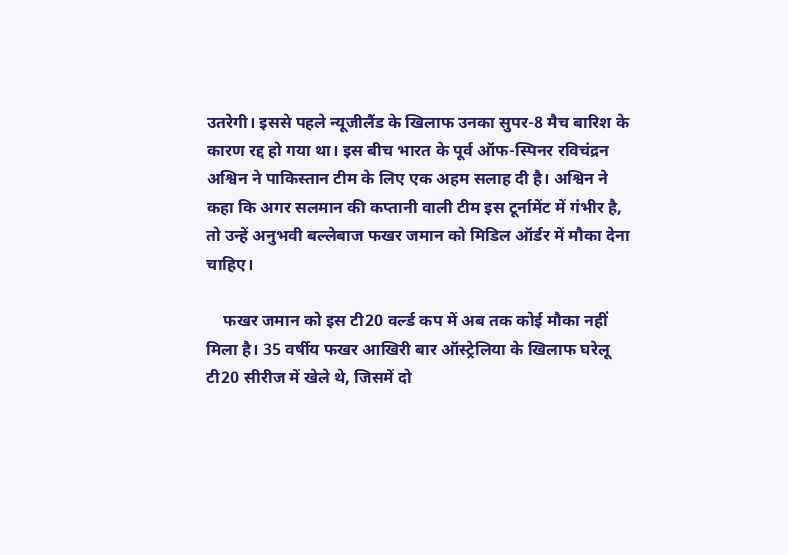उतरेगी। इससे पहले न्यूजीलैंड के खिलाफ उनका सुपर-8 मैच बारिश के कारण रद्द हो गया था। इस बीच भारत के पूर्व ऑफ-स्पिनर रविचंद्रन अश्विन ने पाकिस्तान टीम के लिए एक अहम सलाह दी है। अश्विन ने कहा कि अगर सलमान की कप्तानी वाली टीम इस टूर्नामेंट में गंभीर है, तो उन्हें अनुभवी बल्लेबाज फखर जमान को मिडिल ऑर्डर में मौका देना चाहिए।

    फखर जमान को इस टी20 वर्ल्ड कप में अब तक कोई मौका नहीं मिला है। 35 वर्षीय फखर आखिरी बार ऑस्ट्रेलिया के खिलाफ घरेलू टी20 सीरीज में खेले थे, जिसमें दो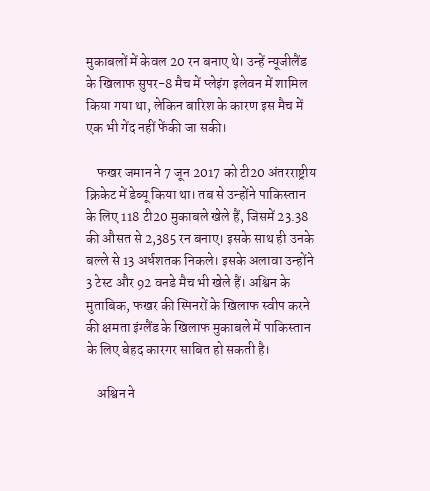मुकाबलों में केवल 20 रन बनाए थे। उन्हें न्यूजीलैंड के खिलाफ सुपर-8 मैच में प्लेइंग इलेवन में शामिल किया गया था, लेकिन बारिश के कारण इस मैच में एक भी गेंद नहीं फेंकी जा सकी।

    फखर जमान ने 7 जून 2017 को टी20 अंतरराष्ट्रीय क्रिकेट में डेब्यू किया था। तब से उन्होंने पाकिस्तान के लिए 118 टी20 मुकाबले खेले हैं, जिसमें 23.38 की औसत से 2,385 रन बनाए। इसके साथ ही उनके बल्ले से 13 अर्धशतक निकले। इसके अलावा उन्होंने 3 टेस्ट और 92 वनडे मैच भी खेले हैं। अश्विन के मुताबिक, फखर की स्पिनरों के खिलाफ स्वीप करने की क्षमता इंग्लैंड के खिलाफ मुकाबले में पाकिस्तान के लिए बेहद कारगर साबित हो सकती है।

    अश्विन ने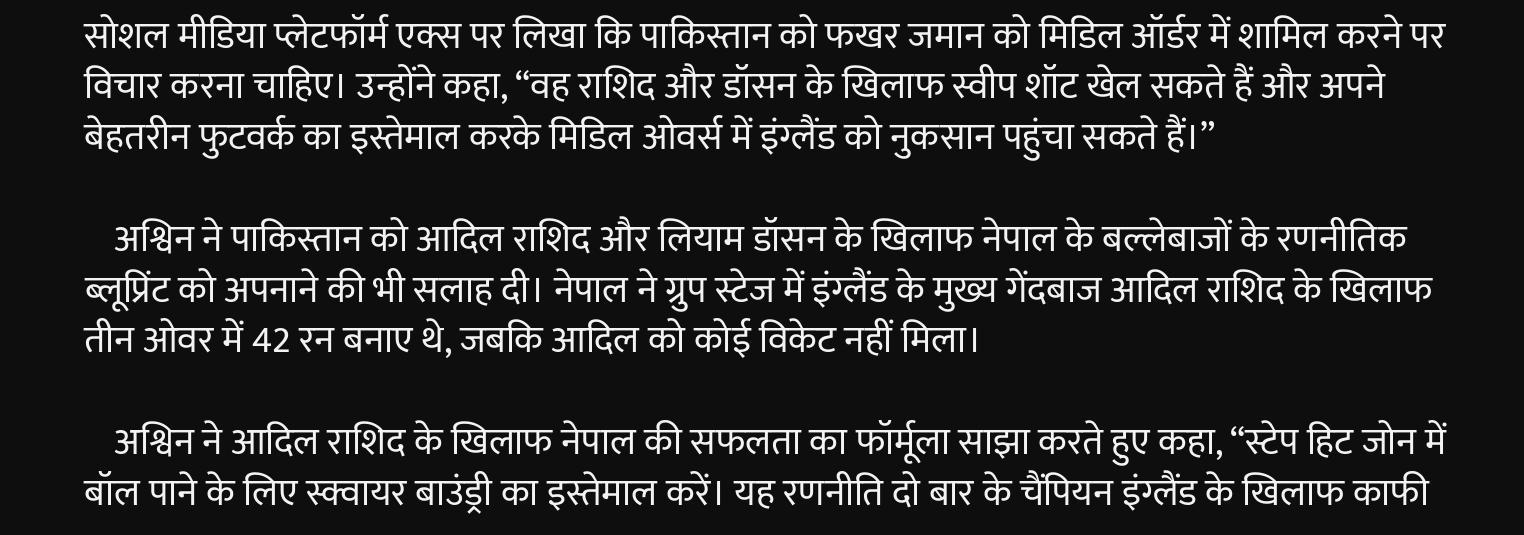सोशल मीडिया प्लेटफॉर्म एक्स पर लिखा कि पाकिस्तान को फखर जमान को मिडिल ऑर्डर में शामिल करने पर विचार करना चाहिए। उन्होंने कहा, “वह राशिद और डॉसन के खिलाफ स्वीप शॉट खेल सकते हैं और अपने बेहतरीन फुटवर्क का इस्तेमाल करके मिडिल ओवर्स में इंग्लैंड को नुकसान पहुंचा सकते हैं।”

    अश्विन ने पाकिस्तान को आदिल राशिद और लियाम डॉसन के खिलाफ नेपाल के बल्लेबाजों के रणनीतिक ब्लूप्रिंट को अपनाने की भी सलाह दी। नेपाल ने ग्रुप स्टेज में इंग्लैंड के मुख्य गेंदबाज आदिल राशिद के खिलाफ तीन ओवर में 42 रन बनाए थे, जबकि आदिल को कोई विकेट नहीं मिला।

    अश्विन ने आदिल राशिद के खिलाफ नेपाल की सफलता का फॉर्मूला साझा करते हुए कहा, “स्टेप हिट जोन में बॉल पाने के लिए स्क्वायर बाउंड्री का इस्तेमाल करें। यह रणनीति दो बार के चैंपियन इंग्लैंड के खिलाफ काफी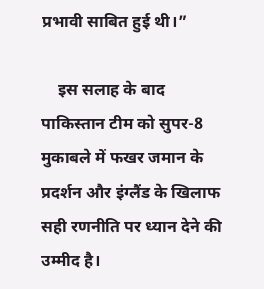प्रभावी साबित हुई थी।”

    इस सलाह के बाद पाकिस्तान टीम को सुपर-8 मुकाबले में फखर जमान के प्रदर्शन और इंग्लैंड के खिलाफ सही रणनीति पर ध्यान देने की उम्मीद है।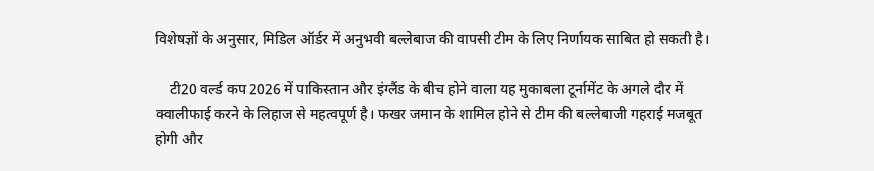विशेषज्ञों के अनुसार, मिडिल ऑर्डर में अनुभवी बल्लेबाज की वापसी टीम के लिए निर्णायक साबित हो सकती है।

    टी20 वर्ल्ड कप 2026 में पाकिस्तान और इंग्लैंड के बीच होने वाला यह मुकाबला टूर्नामेंट के अगले दौर में क्वालीफाई करने के लिहाज से महत्वपूर्ण है। फखर जमान के शामिल होने से टीम की बल्लेबाजी गहराई मजबूत होगी और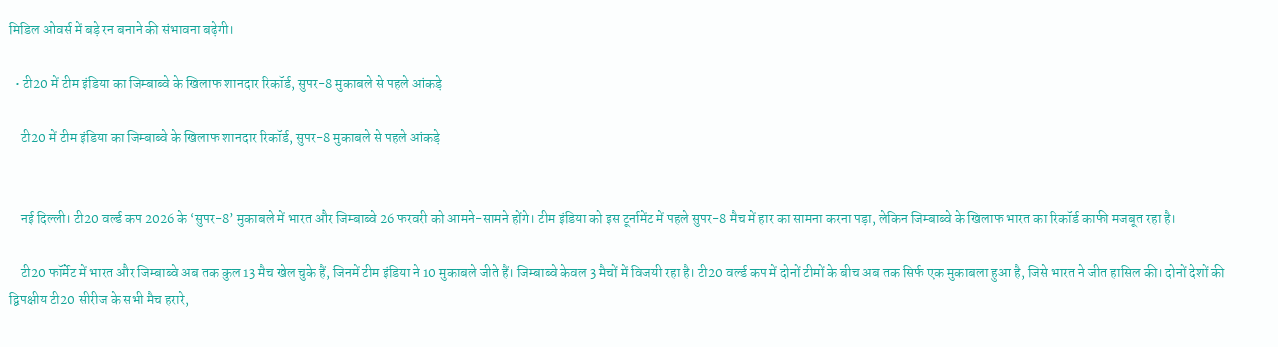मिडिल ओवर्स में बड़े रन बनाने की संभावना बढ़ेगी।

  • टी20 में टीम इंडिया का जिम्बाब्वे के खिलाफ शानदार रिकॉर्ड, सुपर-8 मुकाबले से पहले आंकड़े

    टी20 में टीम इंडिया का जिम्बाब्वे के खिलाफ शानदार रिकॉर्ड, सुपर-8 मुकाबले से पहले आंकड़े


    नई दिल्ली। टी20 वर्ल्ड कप 2026 के ‘सुपर-8’ मुकाबले में भारत और जिम्बाब्वे 26 फरवरी को आमने-सामने होंगे। टीम इंडिया को इस टूर्नामेंट में पहले सुपर-8 मैच में हार का सामना करना पड़ा, लेकिन जिम्बाब्वे के खिलाफ भारत का रिकॉर्ड काफी मजबूत रहा है।

    टी20 फॉर्मेट में भारत और जिम्बाब्वे अब तक कुल 13 मैच खेल चुके हैं, जिनमें टीम इंडिया ने 10 मुकाबले जीते हैं। जिम्बाब्वे केवल 3 मैचों में विजयी रहा है। टी20 वर्ल्ड कप में दोनों टीमों के बीच अब तक सिर्फ एक मुकाबला हुआ है, जिसे भारत ने जीत हासिल की। दोनों देशों की द्विपक्षीय टी20 सीरीज के सभी मैच हरारे,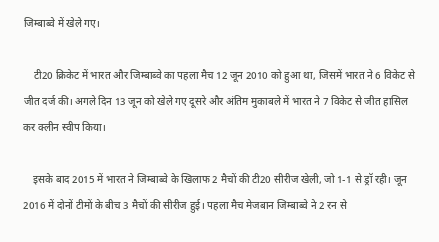जिम्बाब्वे में खेले गए।

    टी20 क्रिकेट में भारत और जिम्बाब्वे का पहला मैच 12 जून 2010 को हुआ था, जिसमें भारत ने 6 विकेट से जीत दर्ज की। अगले दिन 13 जून को खेले गए दूसरे और अंतिम मुकाबले में भारत ने 7 विकेट से जीत हासिल कर क्लीन स्वीप किया।

    इसके बाद 2015 में भारत ने जिम्बाब्वे के खिलाफ 2 मैचों की टी20 सीरीज खेली, जो 1-1 से ड्रॉ रही। जून 2016 में दोनों टीमों के बीच 3 मैचों की सीरीज हुई। पहला मैच मेजबान जिम्बाब्वे ने 2 रन से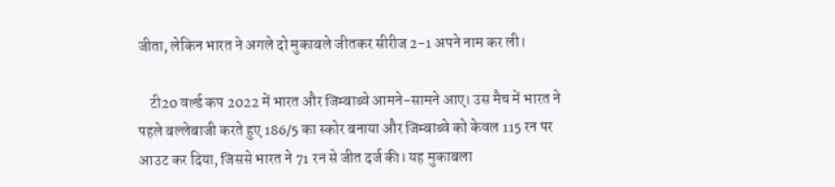जीता, लेकिन भारत ने अगले दो मुकाबले जीतकर सीरीज 2-1 अपने नाम कर ली।

    टी20 वर्ल्ड कप 2022 में भारत और जिम्बाब्वे आमने-सामने आए। उस मैच में भारत ने पहले बल्लेबाजी करते हुए 186/5 का स्कोर बनाया और जिम्बाब्वे को केवल 115 रन पर आउट कर दिया, जिससे भारत ने 71 रन से जीत दर्ज की। यह मुकाबला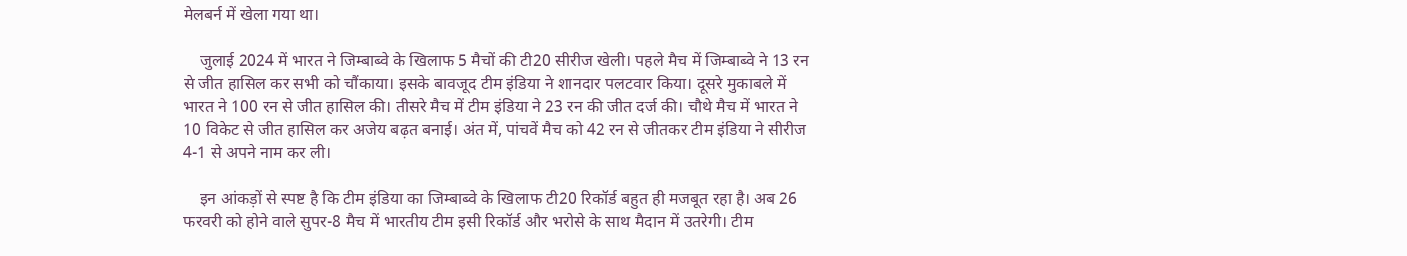मेलबर्न में खेला गया था।

    जुलाई 2024 में भारत ने जिम्बाब्वे के खिलाफ 5 मैचों की टी20 सीरीज खेली। पहले मैच में जिम्बाब्वे ने 13 रन से जीत हासिल कर सभी को चौंकाया। इसके बावजूद टीम इंडिया ने शानदार पलटवार किया। दूसरे मुकाबले में भारत ने 100 रन से जीत हासिल की। तीसरे मैच में टीम इंडिया ने 23 रन की जीत दर्ज की। चौथे मैच में भारत ने 10 विकेट से जीत हासिल कर अजेय बढ़त बनाई। अंत में, पांचवें मैच को 42 रन से जीतकर टीम इंडिया ने सीरीज 4-1 से अपने नाम कर ली।

    इन आंकड़ों से स्पष्ट है कि टीम इंडिया का जिम्बाब्वे के खिलाफ टी20 रिकॉर्ड बहुत ही मजबूत रहा है। अब 26 फरवरी को होने वाले सुपर-8 मैच में भारतीय टीम इसी रिकॉर्ड और भरोसे के साथ मैदान में उतरेगी। टीम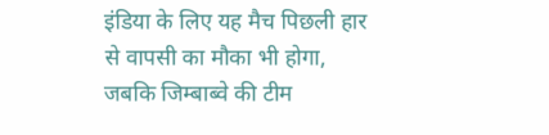इंडिया के लिए यह मैच पिछली हार से वापसी का मौका भी होगा, जबकि जिम्बाब्वे की टीम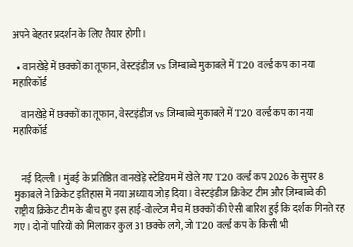अपने बेहतर प्रदर्शन के लिए तैयार होगी।

  • वानखेड़े में छक्कों का तूफान, वेस्टइंडीज vs जिम्बाब्वे मुकाबले में T20 वर्ल्ड कप का नया महारिकॉर्ड

    वानखेड़े में छक्कों का तूफान, वेस्टइंडीज vs जिम्बाब्वे मुकाबले में T20 वर्ल्ड कप का नया महारिकॉर्ड


    नई दिल्ली । मुंबई के प्रतिष्ठित वानखेड़े स्टेडियम में खेले गए T20 वर्ल्ड कप 2026 के सुपर 8 मुकाबले ने क्रिकेट इतिहास में नया अध्याय जोड़ दिया। वेस्टइंडीज क्रिकेट टीम और ज़िम्बाब्वे की राष्ट्रीय क्रिकेट टीम के बीच हुए इस हाई-वोल्टेज मैच में छक्कों की ऐसी बारिश हुई कि दर्शक गिनते रह गए। दोनों पारियों को मिलाकर कुल 31 छक्के लगे, जो T20 वर्ल्ड कप के किसी भी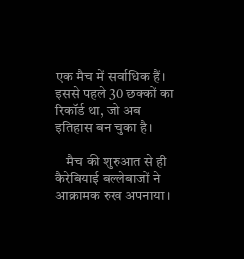एक मैच में सर्वाधिक हैं। इससे पहले 30 छक्कों का रिकॉर्ड था, जो अब इतिहास बन चुका है।

    मैच की शुरुआत से ही कैरेबियाई बल्लेबाजों ने आक्रामक रुख अपनाया।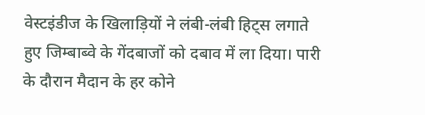वेस्टइंडीज के खिलाड़ियों ने लंबी-लंबी हिट्स लगाते हुए जिम्बाब्वे के गेंदबाजों को दबाव में ला दिया। पारी के दौरान मैदान के हर कोने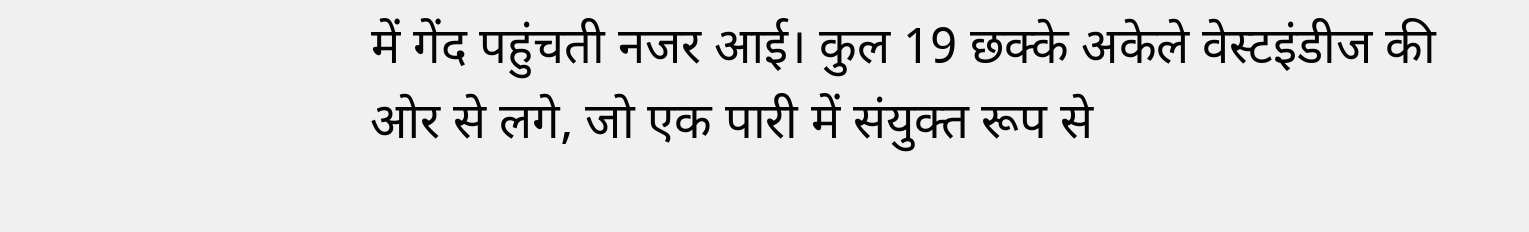में गेंद पहुंचती नजर आई। कुल 19 छक्के अकेले वेस्टइंडीज की ओर से लगे, जो एक पारी में संयुक्त रूप से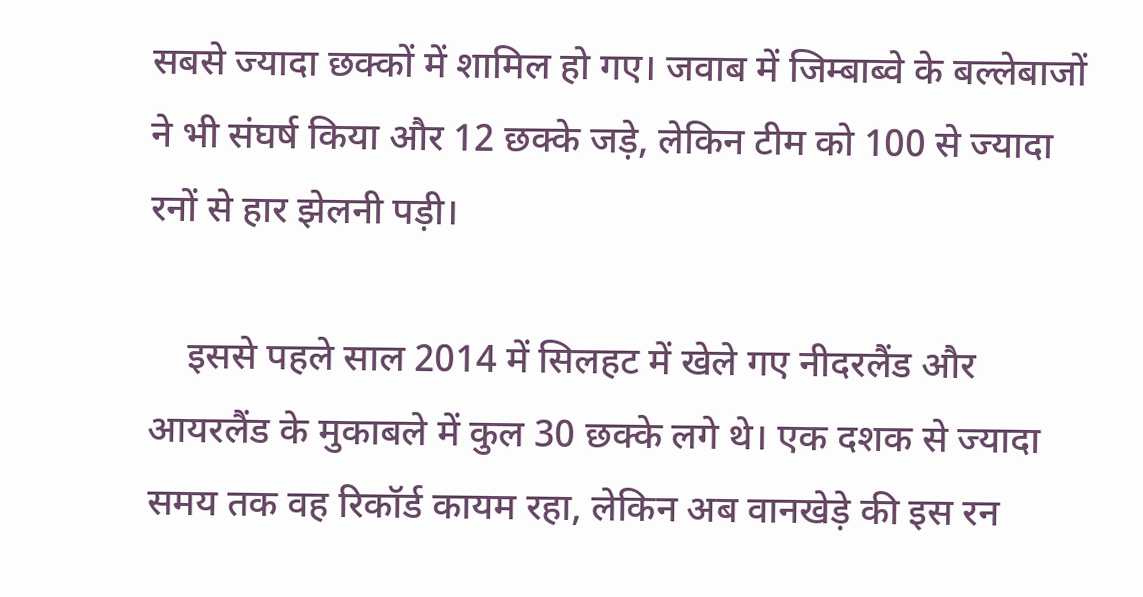सबसे ज्यादा छक्कों में शामिल हो गए। जवाब में जिम्बाब्वे के बल्लेबाजों ने भी संघर्ष किया और 12 छक्के जड़े, लेकिन टीम को 100 से ज्यादा रनों से हार झेलनी पड़ी।

    इससे पहले साल 2014 में सिलहट में खेले गए नीदरलैंड और आयरलैंड के मुकाबले में कुल 30 छक्के लगे थे। एक दशक से ज्यादा समय तक वह रिकॉर्ड कायम रहा, लेकिन अब वानखेड़े की इस रन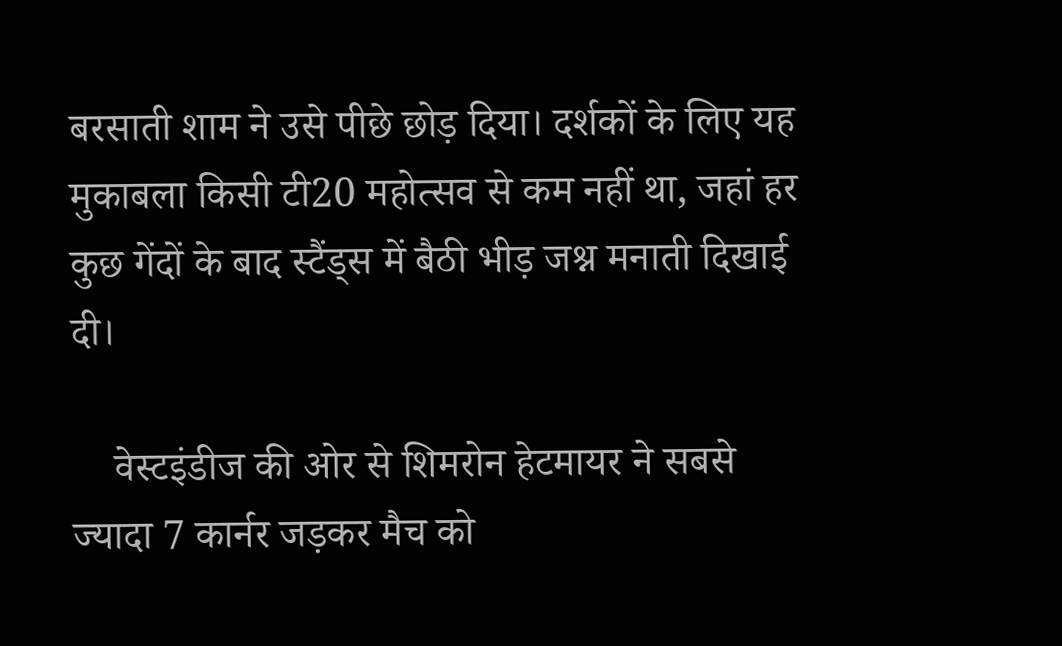बरसाती शाम ने उसे पीछे छोड़ दिया। दर्शकों के लिए यह मुकाबला किसी टी20 महोत्सव से कम नहीं था, जहां हर कुछ गेंदों के बाद स्टैंड्स में बैठी भीड़ जश्न मनाती दिखाई दी।

    वेस्टइंडीज की ओर से शिमरोन हेटमायर ने सबसे ज्यादा 7 कार्नर जड़कर मैच को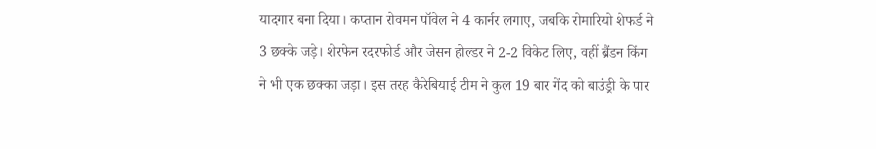यादगार बना दिया। कप्तान रोवमन पॉवेल ने 4 कार्नर लगाए, जबकि रोमारियो शेफर्ड ने 3 छक्के जड़े। शेरफेन रदरफोर्ड और जेसन होल्डर ने 2-2 विकेट लिए, वहीं ब्रैंडन किंग ने भी एक छक्का जड़ा। इस तरह कैरेबियाई टीम ने कुल 19 बार गेंद को बाउंड्री के पार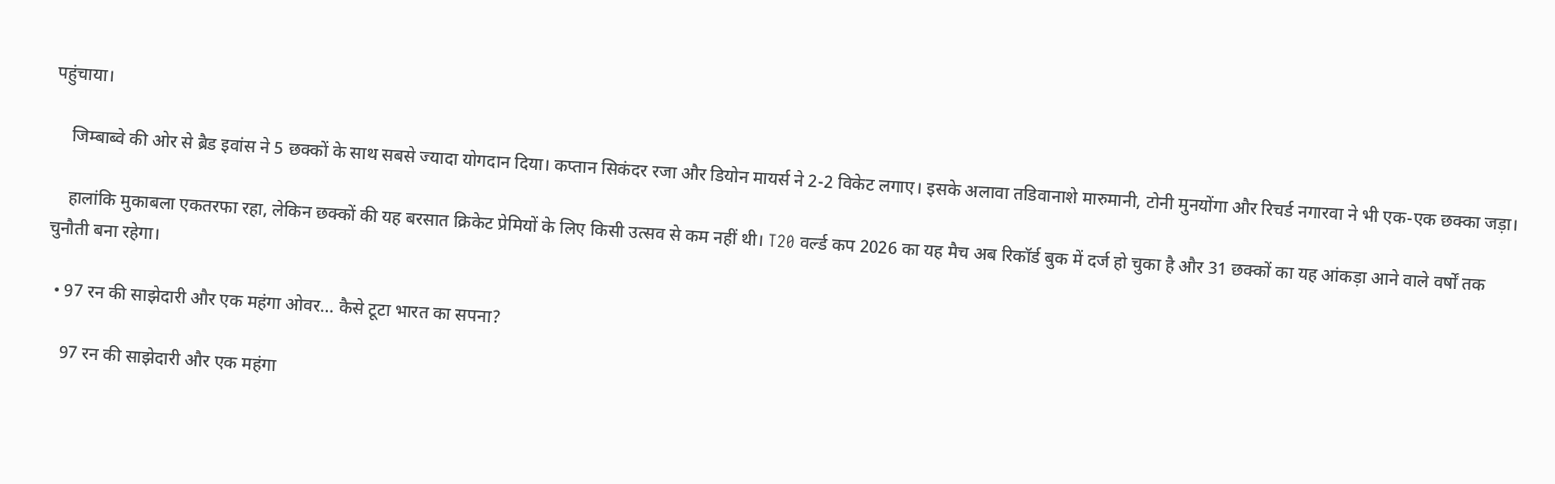पहुंचाया।

    जिम्बाब्वे की ओर से ब्रैड इवांस ने 5 छक्कों के साथ सबसे ज्यादा योगदान दिया। कप्तान सिकंदर रजा और डियोन मायर्स ने 2-2 विकेट लगाए। इसके अलावा तडिवानाशे मारुमानी, टोनी मुनयोंगा और रिचर्ड नगारवा ने भी एक-एक छक्का जड़ा।

    हालांकि मुकाबला एकतरफा रहा, लेकिन छक्कों की यह बरसात क्रिकेट प्रेमियों के लिए किसी उत्सव से कम नहीं थी। T20 वर्ल्ड कप 2026 का यह मैच अब रिकॉर्ड बुक में दर्ज हो चुका है और 31 छक्कों का यह आंकड़ा आने वाले वर्षों तक चुनौती बना रहेगा।

  • 97 रन की साझेदारी और एक महंगा ओवर… कैसे टूटा भारत का सपना?

    97 रन की साझेदारी और एक महंगा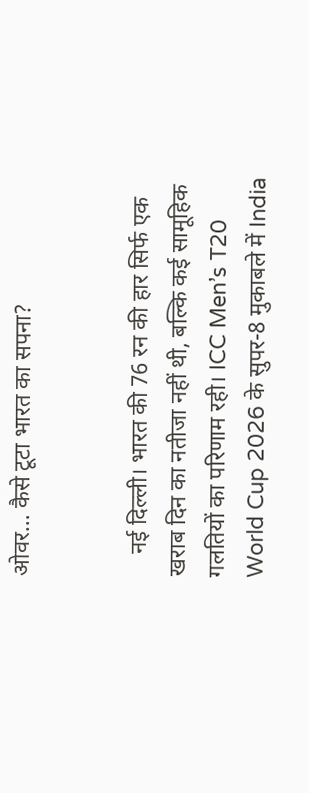ओवर… कैसे टूटा भारत का सपना?


    नई दिल्ली। भारत की 76 रन की हार सिर्फ एक खराब दिन का नतीजा नहीं थी, बल्कि कई सामूहिक गलतियों का परिणाम रही। ICC Men’s T20 World Cup 2026 के सुपर-8 मुकाबले में India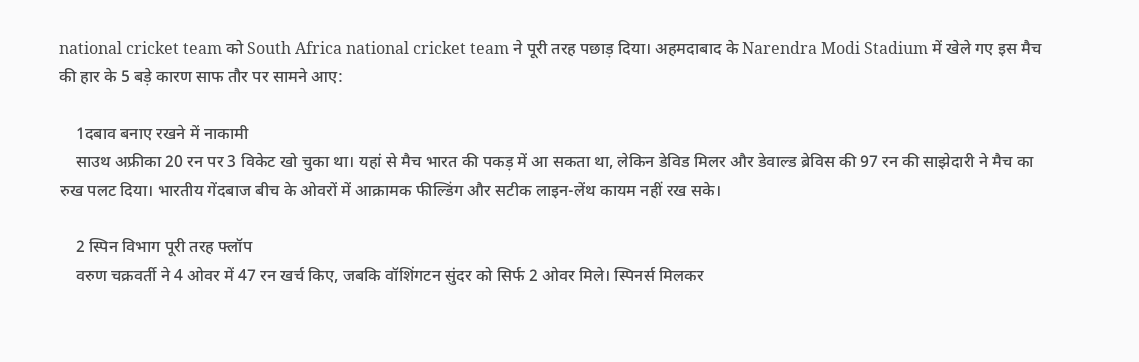national cricket team को South Africa national cricket team ने पूरी तरह पछाड़ दिया। अहमदाबाद के Narendra Modi Stadium में खेले गए इस मैच की हार के 5 बड़े कारण साफ तौर पर सामने आए:

    1दबाव बनाए रखने में नाकामी
    साउथ अफ्रीका 20 रन पर 3 विकेट खो चुका था। यहां से मैच भारत की पकड़ में आ सकता था, लेकिन डेविड मिलर और डेवाल्ड ब्रेविस की 97 रन की साझेदारी ने मैच का रुख पलट दिया। भारतीय गेंदबाज बीच के ओवरों में आक्रामक फील्डिंग और सटीक लाइन-लेंथ कायम नहीं रख सके।

    2 स्पिन विभाग पूरी तरह फ्लॉप
    वरुण चक्रवर्ती ने 4 ओवर में 47 रन खर्च किए, जबकि वॉशिंगटन सुंदर को सिर्फ 2 ओवर मिले। स्पिनर्स मिलकर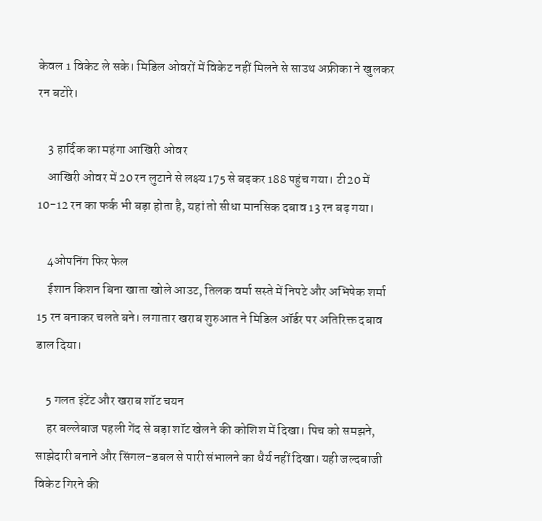केवल 1 विकेट ले सके। मिडिल ओवरों में विकेट नहीं मिलने से साउथ अफ्रीका ने खुलकर रन बटोरे।

    3 हार्दिक का महंगा आखिरी ओवर
    आखिरी ओवर में 20 रन लुटाने से लक्ष्य 175 से बढ़कर 188 पहुंच गया। टी20 में 10-12 रन का फर्क भी बड़ा होता है, यहां तो सीधा मानसिक दबाव 13 रन बढ़ गया।

    4ओपनिंग फिर फेल
    ईशान किशन बिना खाता खोले आउट, तिलक वर्मा सस्ते में निपटे और अभिषेक शर्मा 15 रन बनाकर चलते बने। लगातार खराब शुरुआत ने मिडिल ऑर्डर पर अतिरिक्त दबाव डाल दिया।

    5 गलत इंटेंट और खराब शॉट चयन
    हर बल्लेबाज पहली गेंद से बड़ा शॉट खेलने की कोशिश में दिखा। पिच को समझने, साझेदारी बनाने और सिंगल-डबल से पारी संभालने का धैर्य नहीं दिखा। यही जल्दबाजी विकेट गिरने की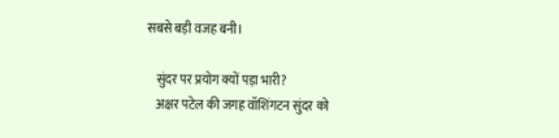सबसे बड़ी वजह बनी।

    सुंदर पर प्रयोग क्यों पड़ा भारी?
    अक्षर पटेल की जगह वॉशिंगटन सुंदर को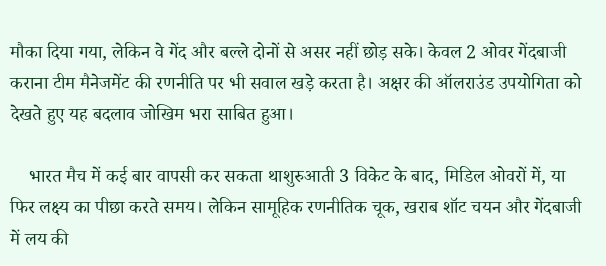मौका दिया गया, लेकिन वे गेंद और बल्ले दोनों से असर नहीं छोड़ सके। केवल 2 ओवर गेंदबाजी कराना टीम मैनेजमेंट की रणनीति पर भी सवाल खड़े करता है। अक्षर की ऑलराउंड उपयोगिता को देखते हुए यह बदलाव जोखिम भरा साबित हुआ।

    भारत मैच में कई बार वापसी कर सकता थाशुरुआती 3 विकेट के बाद, मिडिल ओवरों में, या फिर लक्ष्य का पीछा करते समय। लेकिन सामूहिक रणनीतिक चूक, खराब शॉट चयन और गेंदबाजी में लय की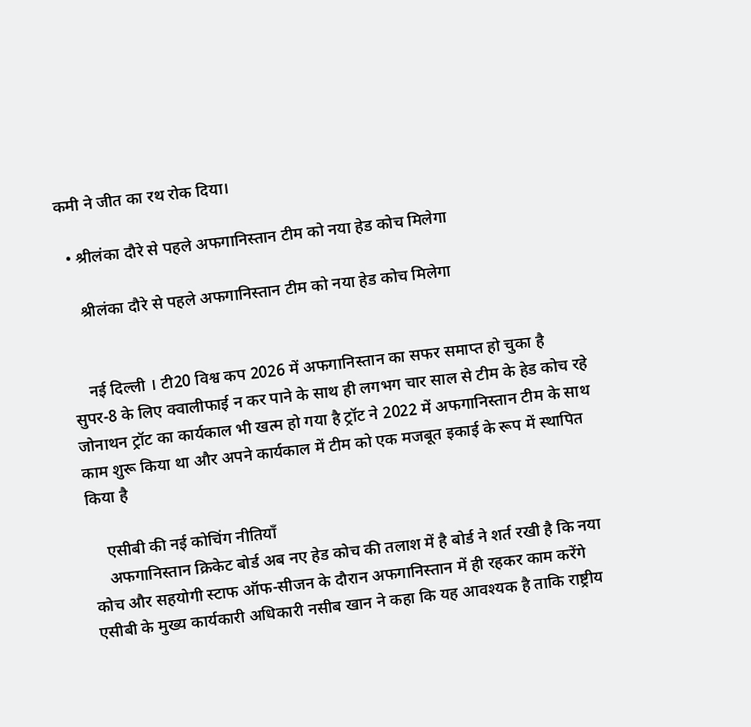कमी ने जीत का रथ रोक दिया।

  • श्रीलंका दौरे से पहले अफगानिस्तान टीम को नया हेड कोच मिलेगा

    श्रीलंका दौरे से पहले अफगानिस्तान टीम को नया हेड कोच मिलेगा


    नई दिल्ली । टी20 विश्व कप 2026 में अफगानिस्तान का सफर समाप्त हो चुका है सुपर-8 के लिए क्वालीफाई न कर पाने के साथ ही लगभग चार साल से टीम के हेड कोच रहे जोनाथन ट्रॉट का कार्यकाल भी खत्म हो गया है ट्रॉट ने 2022 में अफगानिस्तान टीम के साथ काम शुरू किया था और अपने कार्यकाल में टीम को एक मजबूत इकाई के रूप में स्थापित किया है

    एसीबी की नई कोचिंग नीतियाँ
    अफगानिस्तान क्रिकेट बोर्ड अब नए हेड कोच की तलाश में है बोर्ड ने शर्त रखी है कि नया कोच और सहयोगी स्टाफ ऑफ-सीजन के दौरान अफगानिस्तान में ही रहकर काम करेंगे एसीबी के मुख्य कार्यकारी अधिकारी नसीब खान ने कहा कि यह आवश्यक है ताकि राष्ट्रीय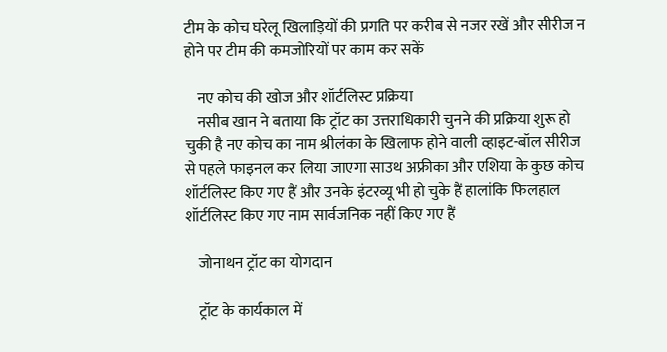टीम के कोच घरेलू खिलाड़ियों की प्रगति पर करीब से नजर रखें और सीरीज न होने पर टीम की कमजोरियों पर काम कर सकें

    नए कोच की खोज और शॉर्टलिस्ट प्रक्रिया
    नसीब खान ने बताया कि ट्रॉट का उत्तराधिकारी चुनने की प्रक्रिया शुरू हो चुकी है नए कोच का नाम श्रीलंका के खिलाफ होने वाली व्हाइट-बॉल सीरीज से पहले फाइनल कर लिया जाएगा साउथ अफ्रीका और एशिया के कुछ कोच शॉर्टलिस्ट किए गए हैं और उनके इंटरव्यू भी हो चुके हैं हालांकि फिलहाल शॉर्टलिस्ट किए गए नाम सार्वजनिक नहीं किए गए हैं

    जोनाथन ट्रॉट का योगदान

    ट्रॉट के कार्यकाल में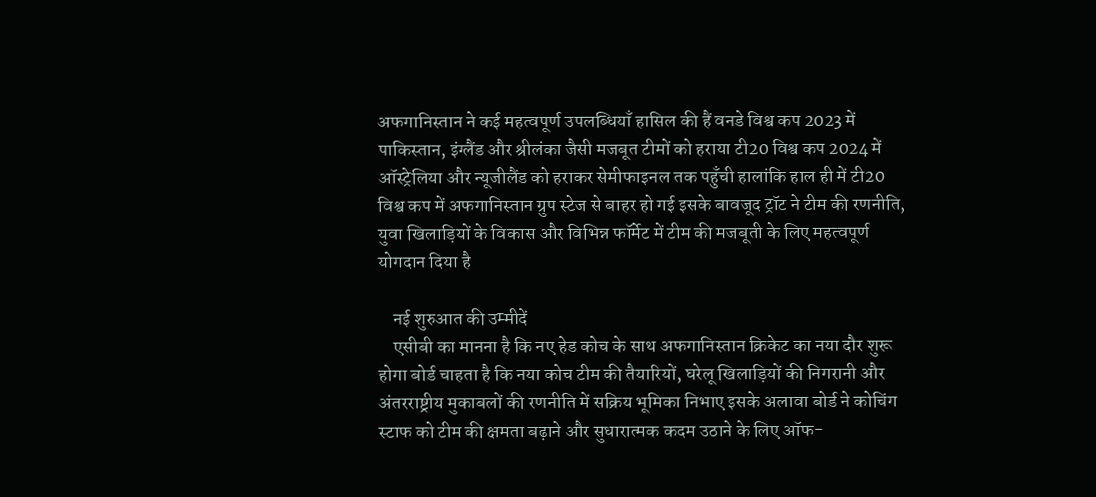अफगानिस्तान ने कई महत्वपूर्ण उपलब्धियाँ हासिल की हैं वनडे विश्व कप 2023 में पाकिस्तान, इंग्लैंड और श्रीलंका जैसी मजबूत टीमों को हराया टी20 विश्व कप 2024 में ऑस्ट्रेलिया और न्यूजीलैंड को हराकर सेमीफाइनल तक पहुँची हालांकि हाल ही में टी20 विश्व कप में अफगानिस्तान ग्रुप स्टेज से बाहर हो गई इसके बावजूद ट्रॉट ने टीम की रणनीति, युवा खिलाड़ियों के विकास और विभिन्न फॉर्मेट में टीम की मजबूती के लिए महत्वपूर्ण योगदान दिया है

    नई शुरुआत की उम्मीदें
    एसीबी का मानना है कि नए हेड कोच के साथ अफगानिस्तान क्रिकेट का नया दौर शुरू होगा बोर्ड चाहता है कि नया कोच टीम की तैयारियों, घरेलू खिलाड़ियों की निगरानी और अंतरराष्ट्रीय मुकाबलों की रणनीति में सक्रिय भूमिका निभाए इसके अलावा बोर्ड ने कोचिंग स्टाफ को टीम की क्षमता बढ़ाने और सुधारात्मक कदम उठाने के लिए ऑफ-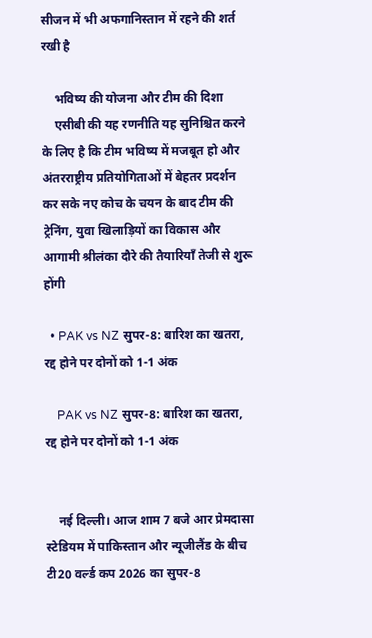सीजन में भी अफगानिस्तान में रहने की शर्त रखी है

    भविष्य की योजना और टीम की दिशा
    एसीबी की यह रणनीति यह सुनिश्चित करने के लिए है कि टीम भविष्य में मजबूत हो और अंतरराष्ट्रीय प्रतियोगिताओं में बेहतर प्रदर्शन कर सके नए कोच के चयन के बाद टीम की ट्रेनिंग, युवा खिलाड़ियों का विकास और आगामी श्रीलंका दौरे की तैयारियाँ तेजी से शुरू होंगी

  • PAK vs NZ सुपर-8: बारिश का खतरा, रद्द होने पर दोनों को 1-1 अंक

    PAK vs NZ सुपर-8: बारिश का खतरा, रद्द होने पर दोनों को 1-1 अंक


    नई दिल्ली। आज शाम 7 बजे आर प्रेमदासा स्टेडियम में पाकिस्तान और न्यूजीलैंड के बीच टी20 वर्ल्ड कप 2026 का सुपर-8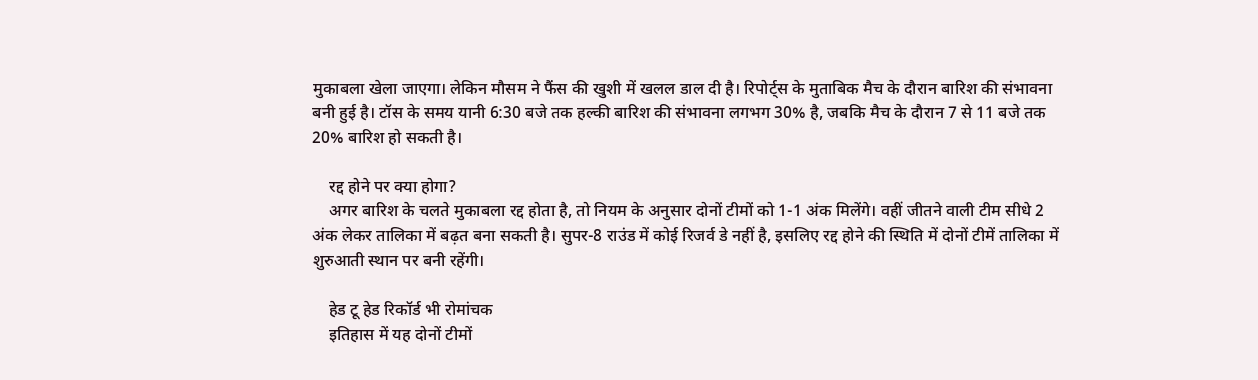मुकाबला खेला जाएगा। लेकिन मौसम ने फैंस की खुशी में खलल डाल दी है। रिपोर्ट्स के मुताबिक मैच के दौरान बारिश की संभावना बनी हुई है। टॉस के समय यानी 6:30 बजे तक हल्की बारिश की संभावना लगभग 30% है, जबकि मैच के दौरान 7 से 11 बजे तक 20% बारिश हो सकती है।

    रद्द होने पर क्या होगा?
    अगर बारिश के चलते मुकाबला रद्द होता है, तो नियम के अनुसार दोनों टीमों को 1-1 अंक मिलेंगे। वहीं जीतने वाली टीम सीधे 2 अंक लेकर तालिका में बढ़त बना सकती है। सुपर-8 राउंड में कोई रिजर्व डे नहीं है, इसलिए रद्द होने की स्थिति में दोनों टीमें तालिका में शुरुआती स्थान पर बनी रहेंगी।

    हेड टू हेड रिकॉर्ड भी रोमांचक
    इतिहास में यह दोनों टीमों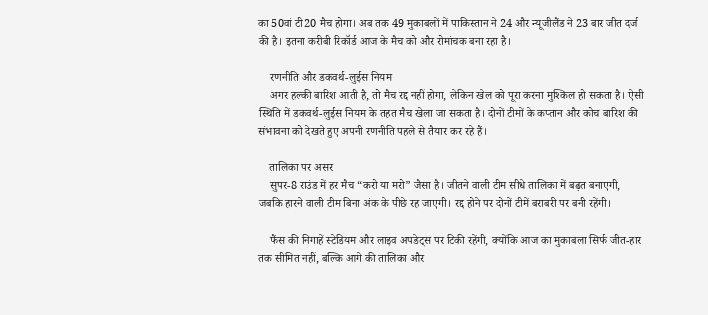का 50वां टी20 मैच होगा। अब तक 49 मुकाबलों में पाकिस्तान ने 24 और न्यूजीलैंड ने 23 बार जीत दर्ज की है। इतना करीबी रिकॉर्ड आज के मैच को और रोमांचक बना रहा है।

    रणनीति और डकवर्थ-लुईस नियम
    अगर हल्की बारिश आती है, तो मैच रद्द नहीं होगा, लेकिन खेल को पूरा करना मुश्किल हो सकता है। ऐसी स्थिति में डकवर्थ-लुईस नियम के तहत मैच खेला जा सकता है। दोनों टीमों के कप्तान और कोच बारिश की संभावना को देखते हुए अपनी रणनीति पहले से तैयार कर रहे हैं।

    तालिका पर असर
    सुपर-8 राउंड में हर मैच “करो या मरो” जैसा है। जीतने वाली टीम सीधे तालिका में बढ़त बनाएगी, जबकि हारने वाली टीम बिना अंक के पीछे रह जाएगी। रद्द होने पर दोनों टीमें बराबरी पर बनी रहेंगी।

    फैंस की निगाहें स्टेडियम और लाइव अपडेट्स पर टिकी रहेंगी, क्योंकि आज का मुकाबला सिर्फ जीत-हार तक सीमित नहीं, बल्कि आगे की तालिका और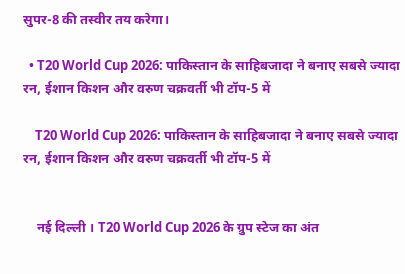सुपर-8 की तस्वीर तय करेगा।

  • T20 World Cup 2026: पाकिस्तान के साहिबजादा ने बनाए सबसे ज्यादा रन, ईशान किशन और वरुण चक्रवर्ती भी टॉप-5 में

    T20 World Cup 2026: पाकिस्तान के साहिबजादा ने बनाए सबसे ज्यादा रन, ईशान किशन और वरुण चक्रवर्ती भी टॉप-5 में


    नई दिल्ली । T20 World Cup 2026 के ग्रुप स्टेज का अंत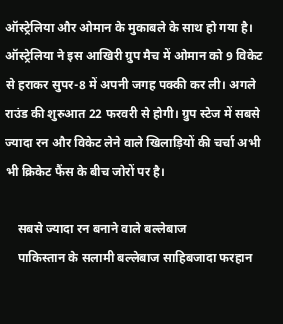ऑस्ट्रेलिया और ओमान के मुकाबले के साथ हो गया है। ऑस्ट्रेलिया ने इस आखिरी ग्रुप मैच में ओमान को 9 विकेट से हराकर सुपर-8 में अपनी जगह पक्की कर ली। अगले राउंड की शुरुआत 22 फरवरी से होगी। ग्रुप स्टेज में सबसे ज्यादा रन और विकेट लेने वाले खिलाड़ियों की चर्चा अभी भी क्रिकेट फैंस के बीच जोरों पर है।

    सबसे ज्यादा रन बनाने वाले बल्लेबाज
    पाकिस्तान के सलामी बल्लेबाज साहिबजादा फरहान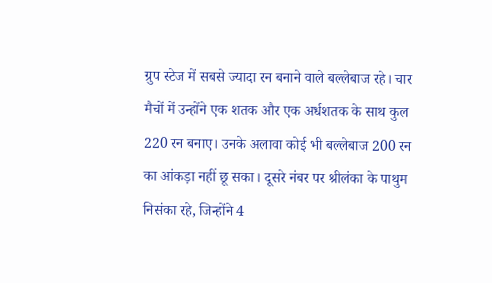ग्रुप स्टेज में सबसे ज्यादा रन बनाने वाले बल्लेबाज रहे। चार मैचों में उन्होंने एक शतक और एक अर्धशतक के साथ कुल 220 रन बनाए। उनके अलावा कोई भी बल्लेबाज 200 रन का आंकड़ा नहीं छू सका। दूसरे नंबर पर श्रीलंका के पाथुम निसंका रहे, जिन्होंने 4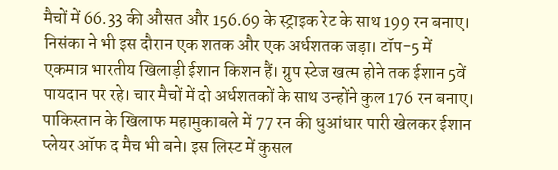मैचों में 66.33 की औसत और 156.69 के स्ट्राइक रेट के साथ 199 रन बनाए। निसंका ने भी इस दौरान एक शतक और एक अर्धशतक जड़ा। टॉप-5 में एकमात्र भारतीय खिलाड़ी ईशान किशन हैं। ग्रुप स्टेज खत्म होने तक ईशान 5वें पायदान पर रहे। चार मैचों में दो अर्धशतकों के साथ उन्होंने कुल 176 रन बनाए। पाकिस्तान के खिलाफ महामुकाबले में 77 रन की धुआंधार पारी खेलकर ईशान प्लेयर ऑफ द मैच भी बने। इस लिस्ट में कुसल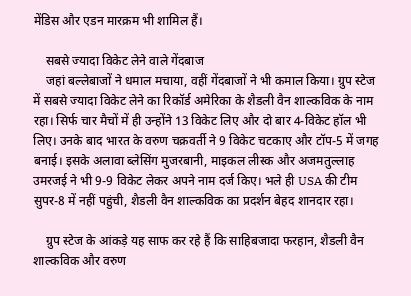मेंडिस और एडन मारक्रम भी शामिल हैं।

    सबसे ज्यादा विकेट लेने वाले गेंदबाज
    जहां बल्लेबाजों ने धमाल मचाया, वहीं गेंदबाजों ने भी कमाल किया। ग्रुप स्टेज में सबसे ज्यादा विकेट लेने का रिकॉर्ड अमेरिका के शैडली वैन शाल्कविक के नाम रहा। सिर्फ चार मैचों में ही उन्होंने 13 विकेट लिए और दो बार 4-विकेट हॉल भी लिए। उनके बाद भारत के वरुण चक्रवर्ती ने 9 विकेट चटकाए और टॉप-5 में जगह बनाई। इसके अलावा ब्लेसिंग मुजरबानी, माइकल लीस्क और अजमतुल्लाह उमरजई ने भी 9-9 विकेट लेकर अपने नाम दर्ज किए। भले ही USA की टीम सुपर-8 में नहीं पहुंची, शैडली वैन शाल्कविक का प्रदर्शन बेहद शानदार रहा।

    ग्रुप स्टेज के आंकड़े यह साफ कर रहे हैं कि साहिबजादा फरहान, शैडली वैन शाल्कविक और वरुण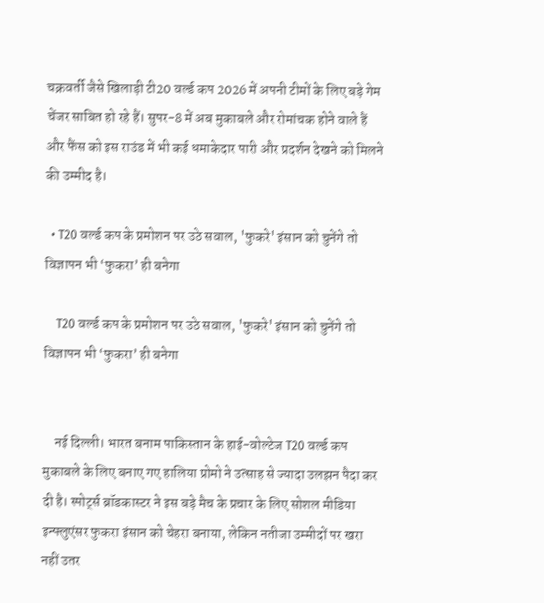चक्रवर्ती जैसे खिलाड़ी टी20 वर्ल्ड कप 2026 में अपनी टीमों के लिए बड़े गेम चेंजर साबित हो रहे हैं। सुपर-8 में अब मुकाबले और रोमांचक होने वाले हैं और फैंस को इस राउंड में भी कई धमाकेदार पारी और प्रदर्शन देखने को मिलने की उम्मीद है।

  • T20 वर्ल्ड कप के प्रमोशन पर उठे सवाल, 'फुकरे' इंसान को चुनेंगे तो विज्ञापन भी ‘फुकरा’ ही बनेगा

    T20 वर्ल्ड कप के प्रमोशन पर उठे सवाल, 'फुकरे' इंसान को चुनेंगे तो विज्ञापन भी ‘फुकरा’ ही बनेगा


    नई दिल्‍ली। भारत बनाम पाकिस्तान के हाई-वोल्टेज T20 वर्ल्ड कप मुकाबले के लिए बनाए गए हालिया प्रोमो ने उत्साह से ज्‍यादा उलझन पैदा कर दी है। स्पोर्ट्स ब्रॉडकास्टर ने इस बड़े मैच के प्रचार के लिए सोशल मीडिया इन्फ्लुएंसर फुकरा इंसान को चेहरा बनाया, लेकिन नतीजा उम्मीदों पर खरा नहीं उतर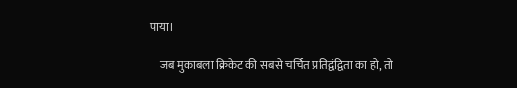पाया।

    जब मुकाबला क्रिकेट की सबसे चर्चित प्रतिद्वंद्विता का हो, तो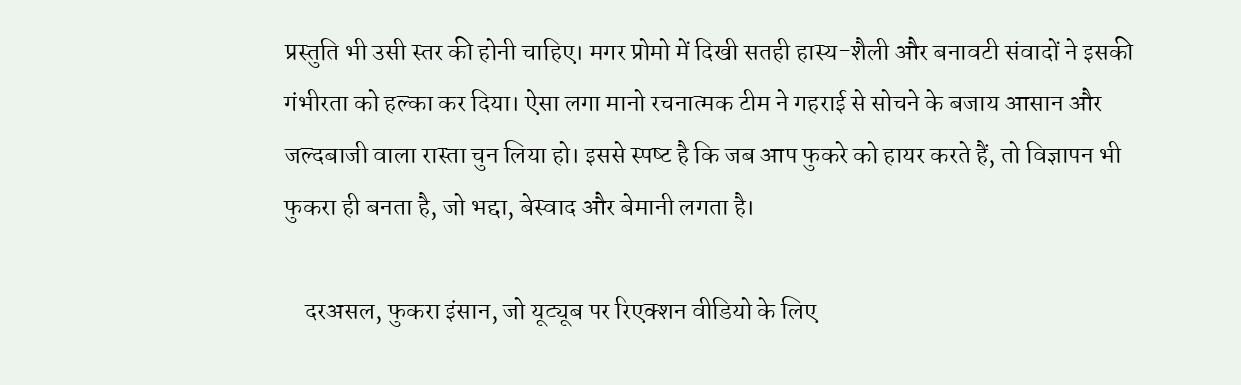प्रस्तुति भी उसी स्तर की होनी चाहिए। मगर प्रोमो में दिखी सतही हास्य-शैली और बनावटी संवादों ने इसकी गंभीरता को हल्का कर दिया। ऐसा लगा मानो रचनात्मक टीम ने गहराई से सोचने के बजाय आसान और जल्दबाजी वाला रास्ता चुन लिया हो। इससे स्‍पष्‍ट है कि जब आप फुकरे को हायर करते हैं, तो विज्ञापन भी फुकरा ही बनता है, जो भद्दा, बेस्वाद और बेमानी लगता है।

    दरअसल, फुकरा इंसान, जो यूट्यूब पर रिएक्शन वीडियो के लिए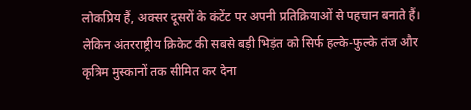लोकप्रिय हैं, अक्सर दूसरों के कंटेंट पर अपनी प्रतिक्रियाओं से पहचान बनाते हैं। लेकिन अंतरराष्ट्रीय क्रिकेट की सबसे बड़ी भिड़ंत को सिर्फ हल्के-फुल्के तंज और कृत्रिम मुस्कानों तक सीमित कर देना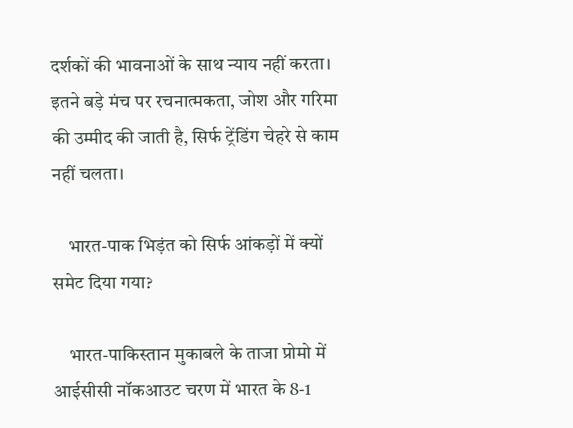दर्शकों की भावनाओं के साथ न्याय नहीं करता। इतने बड़े मंच पर रचनात्मकता, जोश और गरिमा की उम्मीद की जाती है, सिर्फ ट्रेंडिंग चेहरे से काम नहीं चलता।

    भारत-पाक भिड़ंत को सिर्फ आंकड़ों में क्यों समेट दिया गया?

    भारत-पाकिस्तान मुकाबले के ताजा प्रोमो में आईसीसी नॉकआउट चरण में भारत के 8-1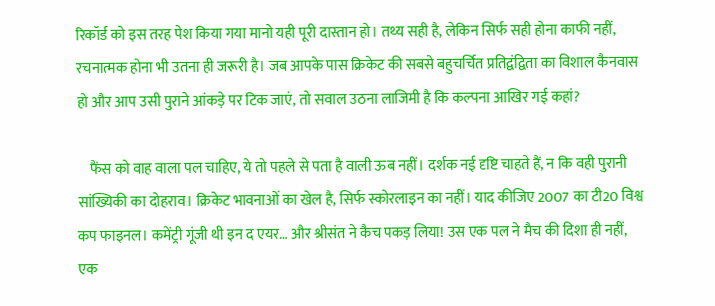रिकॉर्ड को इस तरह पेश किया गया मानो यही पूरी दास्तान हो। तथ्य सही है, लेकिन सिर्फ सही होना काफी नहीं, रचनात्मक होना भी उतना ही जरूरी है। जब आपके पास क्रिकेट की सबसे बहुचर्चित प्रतिद्वंद्विता का विशाल कैनवास हो और आप उसी पुराने आंकड़े पर टिक जाएं, तो सवाल उठना लाजिमी है कि कल्पना आखिर गई कहां?

    फैंस को वाह वाला पल चाहिए, ये तो पहले से पता है वाली ऊब नहीं। दर्शक नई दृष्टि चाहते हैं, न कि वही पुरानी सांख्यिकी का दोहराव। क्रिकेट भावनाओं का खेल है, सिर्फ स्कोरलाइन का नहीं। याद कीजिए 2007 का टी20 विश्व कप फाइनल। कमेंट्री गूंजी थी इन द एयर… और श्रीसंत ने कैच पकड़ लिया! उस एक पल ने मैच की दिशा ही नहीं, एक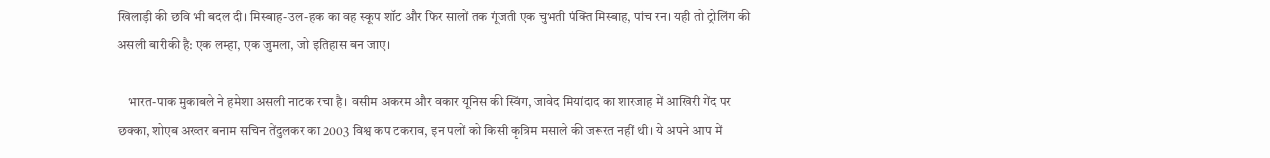खिलाड़ी की छवि भी बदल दी। मिस्बाह-उल-हक का वह स्कूप शॉट और फिर सालों तक गूंजती एक चुभती पंक्ति मिस्बाह, पांच रन। यही तो ट्रोलिंग की असली बारीकी है: एक लम्हा, एक जुमला, जो इतिहास बन जाए।

    भारत-पाक मुकाबले ने हमेशा असली नाटक रचा है। वसीम अकरम और वकार यूनिस की स्विंग, जावेद मियांदाद का शारजाह में आखिरी गेंद पर छक्का, शोएब अख्तर बनाम सचिन तेंदुलकर का 2003 विश्व कप टकराव, इन पलों को किसी कृत्रिम मसाले की जरूरत नहीं थी। ये अपने आप में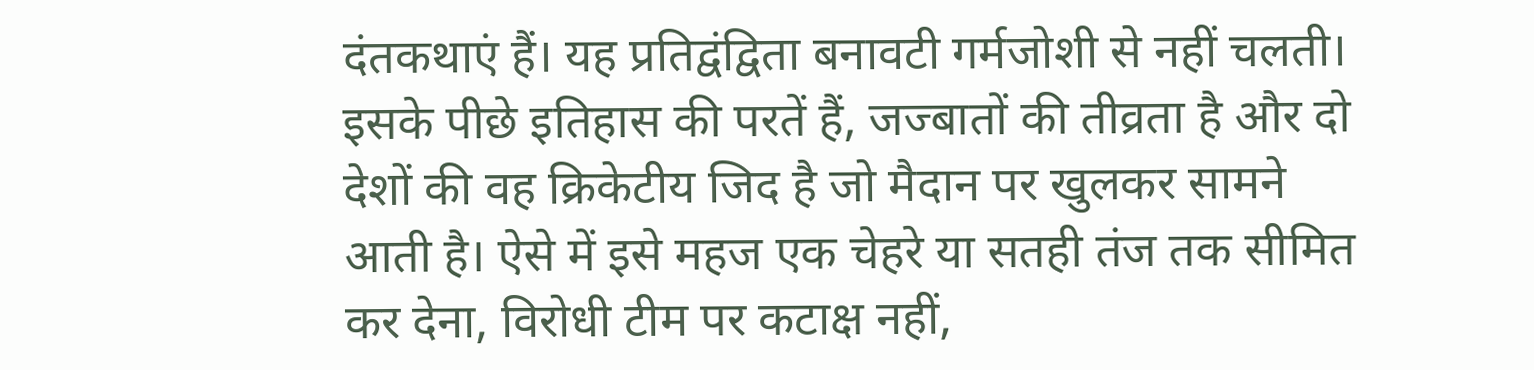दंतकथाएं हैं। यह प्रतिद्वंद्विता बनावटी गर्मजोशी से नहीं चलती। इसके पीछे इतिहास की परतें हैं, जज्बातों की तीव्रता है और दो देशों की वह क्रिकेटीय जिद है जो मैदान पर खुलकर सामने आती है। ऐसे में इसे महज एक चेहरे या सतही तंज तक सीमित कर देना, विरोधी टीम पर कटाक्ष नहीं,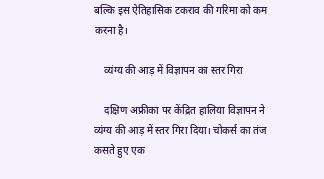बल्कि इस ऐतिहासिक टकराव की गरिमा को कम करना है।

    व्यंग्य की आड़ में विज्ञापन का स्तर गिरा

    दक्षिण अफ्रीका पर केंद्रित हालिया विज्ञापन ने व्यंग्य की आड़ में स्तर गिरा दिया। चोकर्स का तंज कसते हुए एक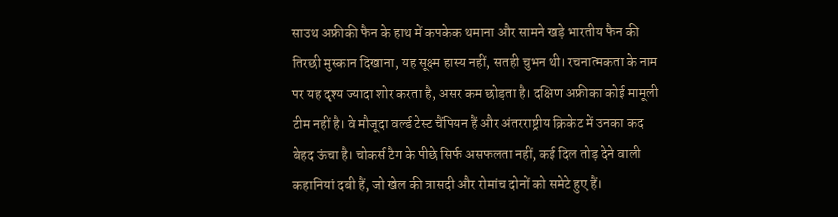साउथ अफ्रीकी फैन के हाथ में कपकेक थमाना और सामने खड़े भारतीय फैन की तिरछी मुस्कान दिखाना, यह सूक्ष्म हास्य नहीं, सतही चुभन थी। रचनात्मकता के नाम पर यह दृश्य ज्यादा शोर करता है, असर कम छोड़ता है। दक्षिण अफ्रीका कोई मामूली टीम नहीं है। वे मौजूदा वर्ल्ड टेस्ट चैंपियन हैं और अंतरराष्ट्रीय क्रिकेट में उनका कद बेहद ऊंचा है। चोकर्स टैग के पीछे सिर्फ असफलता नहीं, कई दिल तोड़ देने वाली कहानियां दबी हैं, जो खेल की त्रासदी और रोमांच दोनों को समेटे हुए हैं।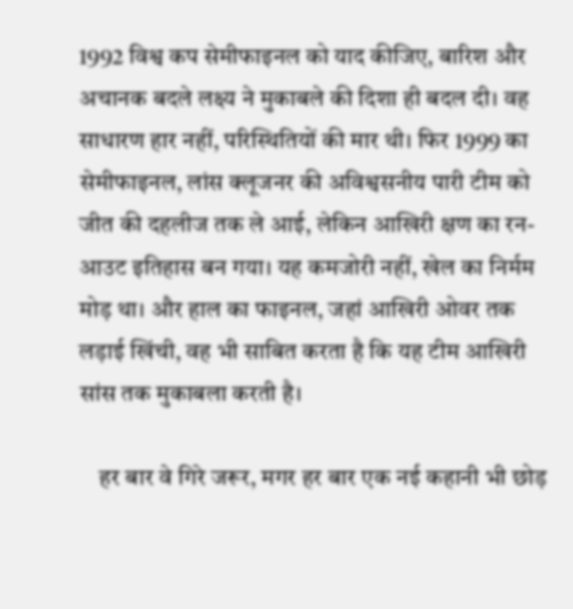1992 विश्व कप सेमीफाइनल को याद कीजिए, बारिश और अचानक बदले लक्ष्य ने मुकाबले की दिशा ही बदल दी। वह साधारण हार नहीं, परिस्थितियों की मार थी। फिर 1999 का सेमीफाइनल, लांस क्लूजनर की अविश्वसनीय पारी टीम को जीत की दहलीज तक ले आई, लेकिन आखिरी क्षण का रन-आउट इतिहास बन गया। यह कमजोरी नहीं, खेल का निर्मम मोड़ था। और हाल का फाइनल, जहां आखिरी ओवर तक लड़ाई खिंची, वह भी साबित करता है कि यह टीम आखिरी सांस तक मुकाबला करती है।

    हर बार वे गिरे जरूर, मगर हर बार एक नई कहानी भी छोड़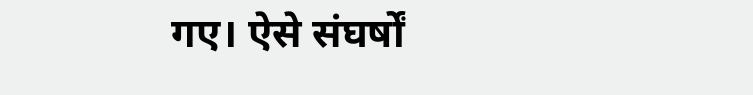गए। ऐसे संघर्षों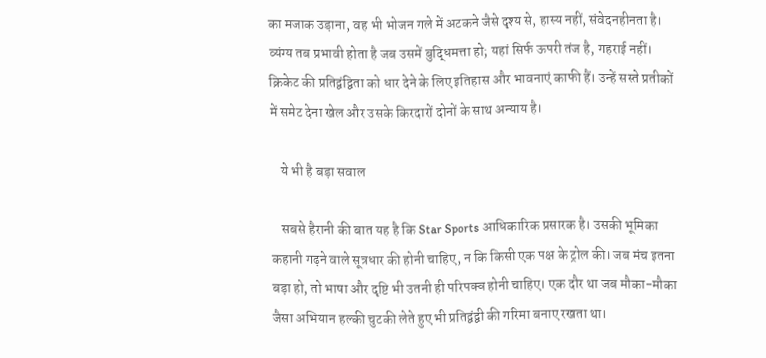का मजाक उड़ाना, वह भी भोजन गले में अटकने जैसे दृश्य से, हास्य नहीं, संवेदनहीनता है। व्यंग्य तब प्रभावी होता है जब उसमें बुद्धिमत्ता हो; यहां सिर्फ ऊपरी तंज है, गहराई नहीं। क्रिकेट की प्रतिद्वंद्विता को धार देने के लिए इतिहास और भावनाएं काफी हैं। उन्हें सस्ते प्रतीकों में समेट देना खेल और उसके किरदारों दोनों के साथ अन्याय है।

    ये भी है बड़ा सवाल

    सबसे हैरानी की बात यह है कि Star Sports आधिकारिक प्रसारक है। उसकी भूमिका कहानी गढ़ने वाले सूत्रधार की होनी चाहिए, न कि किसी एक पक्ष के ट्रोल की। जब मंच इतना बड़ा हो, तो भाषा और दृष्टि भी उतनी ही परिपक्व होनी चाहिए। एक दौर था जब मौका-मौका जैसा अभियान हल्की चुटकी लेते हुए भी प्रतिद्वंद्वी की गरिमा बनाए रखता था।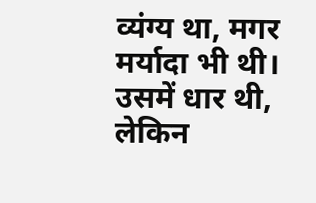व्यंग्य था, मगर मर्यादा भी थी। उसमें धार थी, लेकिन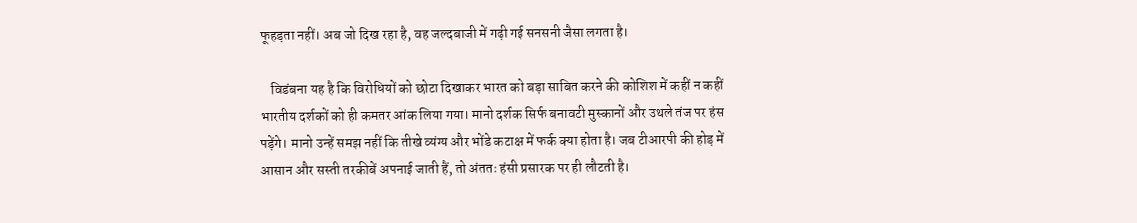फूहड़ता नहीं। अब जो दिख रहा है, वह जल्दबाजी में गढ़ी गई सनसनी जैसा लगता है।

    विडंबना यह है कि विरोधियों को छोटा दिखाकर भारत को बड़ा साबित करने की कोशिश में कहीं न कहीं भारतीय दर्शकों को ही कमतर आंक लिया गया। मानो दर्शक सिर्फ बनावटी मुस्कानों और उथले तंज पर हंस पड़ेंगे। मानो उन्हें समझ नहीं कि तीखे व्यंग्य और भोंडे कटाक्ष में फर्क क्या होता है। जब टीआरपी की होड़ में आसान और सस्ती तरकीबें अपनाई जाती हैं, तो अंततः हंसी प्रसारक पर ही लौटती है।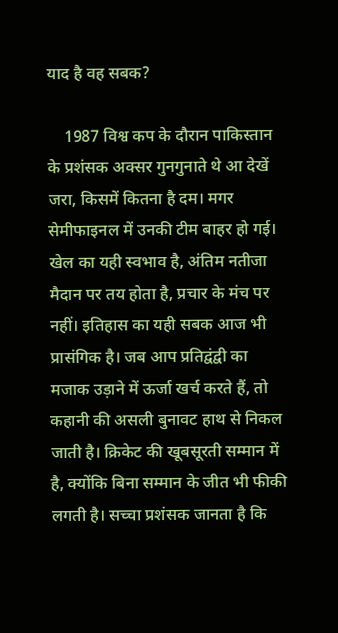याद है वह सबक?

    1987 विश्व कप के दौरान पाकिस्तान के प्रशंसक अक्सर गुनगुनाते थे आ देखें जरा, किसमें कितना है दम। मगर सेमीफाइनल में उनकी टीम बाहर हो गई। खेल का यही स्वभाव है, अंतिम नतीजा मैदान पर तय होता है, प्रचार के मंच पर नहीं। इतिहास का यही सबक आज भी प्रासंगिक है। जब आप प्रतिद्वंद्वी का मजाक उड़ाने में ऊर्जा खर्च करते हैं, तो कहानी की असली बुनावट हाथ से निकल जाती है। क्रिकेट की खूबसूरती सम्मान में है, क्योंकि बिना सम्मान के जीत भी फीकी लगती है। सच्चा प्रशंसक जानता है कि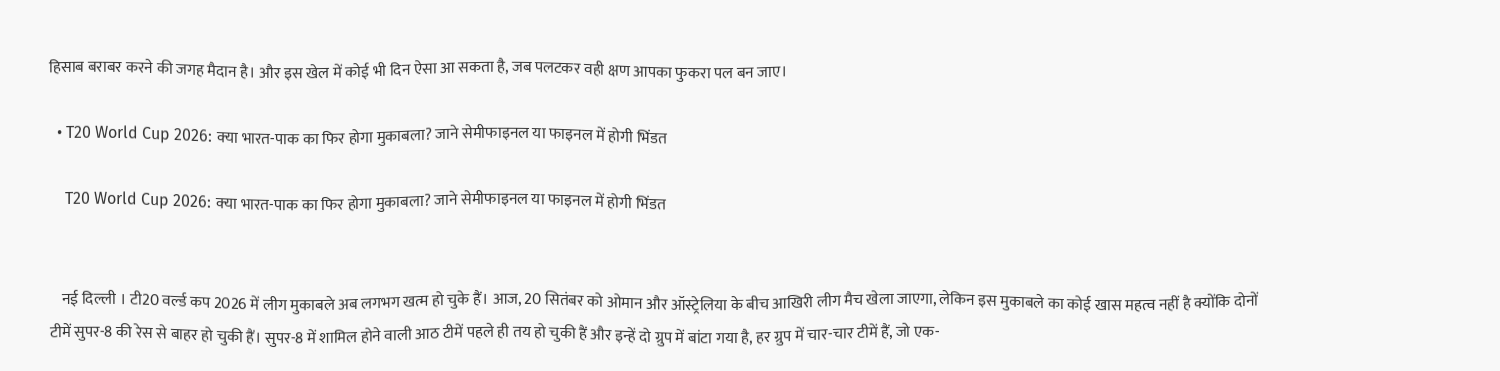हिसाब बराबर करने की जगह मैदान है। और इस खेल में कोई भी दिन ऐसा आ सकता है, जब पलटकर वही क्षण आपका फुकरा पल बन जाए।

  • T20 World Cup 2026: क्‍या भारत-पाक का फिर होगा मुकाबला? जाने सेमीफाइनल या फाइनल में होगी भिंडत

    T20 World Cup 2026: क्‍या भारत-पाक का फिर होगा मुकाबला? जाने सेमीफाइनल या फाइनल में होगी भिंडत


    नई दिल्‍ली । टी20 वर्ल्ड कप 2026 में लीग मुकाबले अब लगभग खत्म हो चुके हैं। आज, 20 सितंबर को ओमान और ऑस्ट्रेलिया के बीच आखिरी लीग मैच खेला जाएगा, लेकिन इस मुकाबले का कोई खास महत्व नहीं है क्योंकि दोनों टीमें सुपर-8 की रेस से बाहर हो चुकी हैं। सुपर-8 में शामिल होने वाली आठ टीमें पहले ही तय हो चुकी हैं और इन्हें दो ग्रुप में बांटा गया है, हर ग्रुप में चार-चार टीमें हैं, जो एक-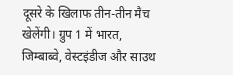दूसरे के खिलाफ तीन-तीन मैच खेलेंगी। ग्रुप 1 में भारत, जिम्बाब्वे, वेस्टइंडीज और साउथ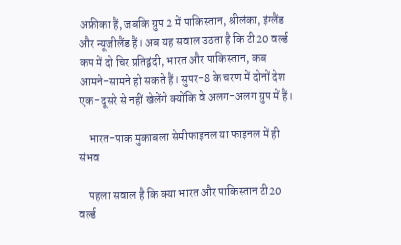अफ्रीका हैं, जबकि ग्रुप 2 में पाकिस्तान, श्रीलंका, इंग्लैंड और न्यूजीलैंड हैं। अब यह सवाल उठता है कि टी20 वर्ल्ड कप में दो चिर प्रतिद्वंदी, भारत और पाकिस्तान, कब आमने-सामने हो सकते हैं। सुपर-8 के चरण में दोनों देश एक-दूसरे से नहीं खेलेंगे क्योंकि वे अलग-अलग ग्रुप में हैं।

    भारत-पाक मुकाबला सेमीफाइनल या फाइनल में ही संभव

    पहला सवाल है कि क्या भारत और पाकिस्तान टी20 वर्ल्ड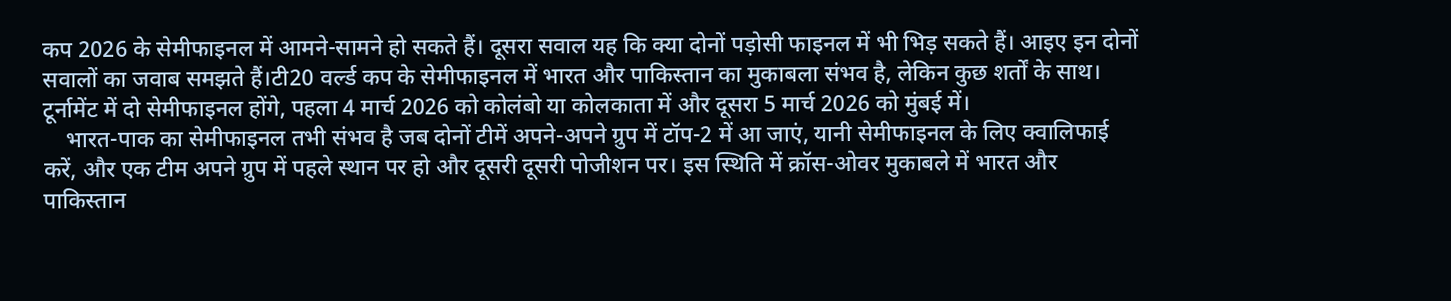कप 2026 के सेमीफाइनल में आमने-सामने हो सकते हैं। दूसरा सवाल यह कि क्या दोनों पड़ोसी फाइनल में भी भिड़ सकते हैं। आइए इन दोनों सवालों का जवाब समझते हैं।टी20 वर्ल्ड कप के सेमीफाइनल में भारत और पाकिस्तान का मुकाबला संभव है, लेकिन कुछ शर्तों के साथ। टूर्नामेंट में दो सेमीफाइनल होंगे, पहला 4 मार्च 2026 को कोलंबो या कोलकाता में और दूसरा 5 मार्च 2026 को मुंबई में।
    भारत-पाक का सेमीफाइनल तभी संभव है जब दोनों टीमें अपने-अपने ग्रुप में टॉप-2 में आ जाएं, यानी सेमीफाइनल के लिए क्वालिफाई करें, और एक टीम अपने ग्रुप में पहले स्थान पर हो और दूसरी दूसरी पोजीशन पर। इस स्थिति में क्रॉस-ओवर मुकाबले में भारत और पाकिस्तान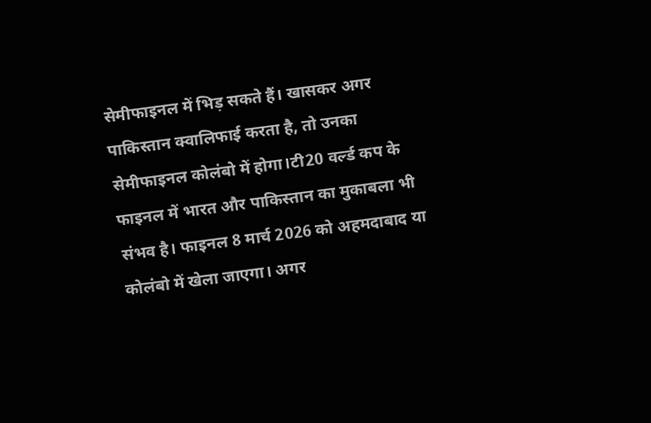सेमीफाइनल में भिड़ सकते हैं। खासकर अगर पाकिस्तान क्वालिफाई करता है, तो उनका सेमीफाइनल कोलंबो में होगा।टी20 वर्ल्ड कप के फाइनल में भारत और पाकिस्तान का मुकाबला भी संभव है। फाइनल 8 मार्च 2026 को अहमदाबाद या कोलंबो में खेला जाएगा। अगर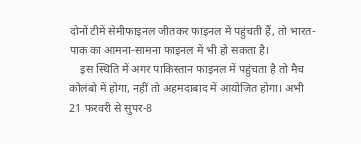दोनों टीमें सेमीफाइनल जीतकर फाइनल में पहुंचती हैं, तो भारत-पाक का आमना-सामना फाइनल में भी हो सकता है।
    इस स्थिति में अगर पाकिस्तान फाइनल में पहुंचता है तो मैच कोलंबो में होगा, नहीं तो अहमदाबाद में आयोजित होगा। अभी 21 फरवरी से सुपर-8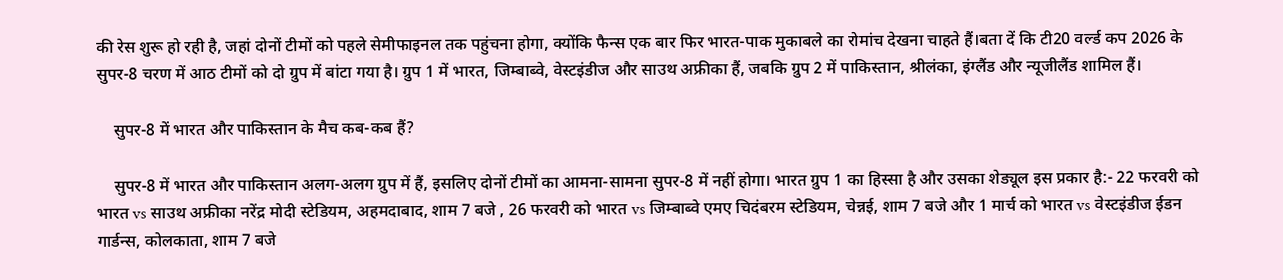की रेस शुरू हो रही है, जहां दोनों टीमों को पहले सेमीफाइनल तक पहुंचना होगा, क्योंकि फैन्स एक बार फिर भारत-पाक मुकाबले का रोमांच देखना चाहते हैं।बता दें कि टी20 वर्ल्ड कप 2026 के सुपर-8 चरण में आठ टीमों को दो ग्रुप में बांटा गया है। ग्रुप 1 में भारत, जिम्बाब्वे, वेस्टइंडीज और साउथ अफ्रीका हैं, जबकि ग्रुप 2 में पाकिस्तान, श्रीलंका, इंग्लैंड और न्यूजीलैंड शामिल हैं।

    सुपर-8 में भारत और पाकिस्तान के मैच कब-कब हैं?

    सुपर-8 में भारत और पाकिस्तान अलग-अलग ग्रुप में हैं, इसलिए दोनों टीमों का आमना-सामना सुपर-8 में नहीं होगा। भारत ग्रुप 1 का हिस्सा है और उसका शेड्यूल इस प्रकार है:- 22 फरवरी को भारत vs साउथ अफ्रीका नरेंद्र मोदी स्टेडियम, अहमदाबाद, शाम 7 बजे , 26 फरवरी को भारत vs जिम्बाब्वे एमए चिदंबरम स्टेडियम, चेन्नई, शाम 7 बजे और 1 मार्च को भारत vs वेस्टइंडीज ईडन गार्डन्स, कोलकाता, शाम 7 बजे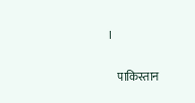।

    पाकिस्तान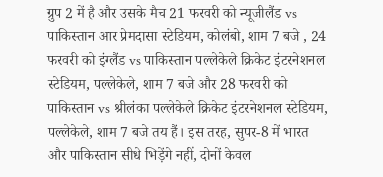ग्रुप 2 में है और उसके मैच 21 फरवरी को न्यूजीलैंड vs पाकिस्तान आर प्रेमदासा स्टेडियम, कोलंबो, शाम 7 बजे , 24 फरवरी को इंग्लैंड vs पाकिस्तान पल्लेकेले क्रिकेट इंटरनेशनल स्टेडियम, पल्लेकेले, शाम 7 बजे और 28 फरवरी को पाकिस्तान vs श्रीलंका पल्लेकेले क्रिकेट इंटरनेशनल स्टेडियम, पल्लेकेले, शाम 7 बजे तय हैं। इस तरह, सुपर-8 में भारत और पाकिस्तान सीधे भिड़ेंगे नहीं, दोनों केवल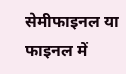सेमीफाइनल या फाइनल में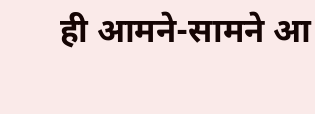ही आमने-सामने आ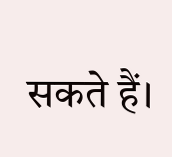सकते हैं।